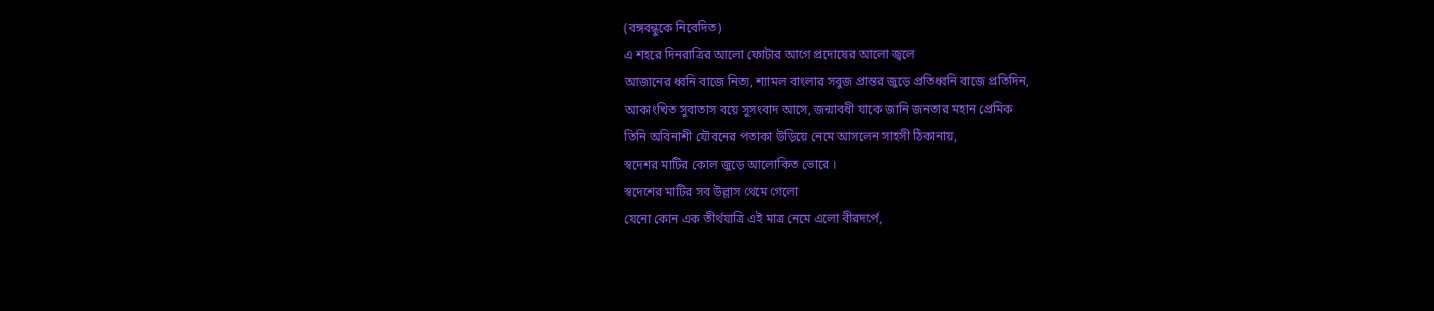(বঙ্গবন্ধুকে নিবেদিত)
এ শহরে দিনরাত্রির আলো ফোটার আগে প্রদোষের আলো জ্বলে
আজানের ধ্বনি বাজে নিত্য, শ্যামল বাংলার সবুজ প্রান্তর জুড়ে প্রতিধ্বনি বাজে প্রতিদিন,
আকাংখিত সুবাতাস বয়ে সুসংবাদ আসে, জন্মাবধী যাকে জানি জনতার মহান প্রেমিক
তিনি অবিনাশী যৌবনের পতাকা উড়িয়ে নেমে আসলেন সাহসী ঠিকানায়,
স্বদেশর মাটির কোল জুড়ে আলোকিত ভোরে ।
স্বদেশের মাটির সব উল্লাস থেমে গেলো
যেনো কোন এক তীর্থযাত্রি এই মাত্র নেমে এলো বীরদর্পে,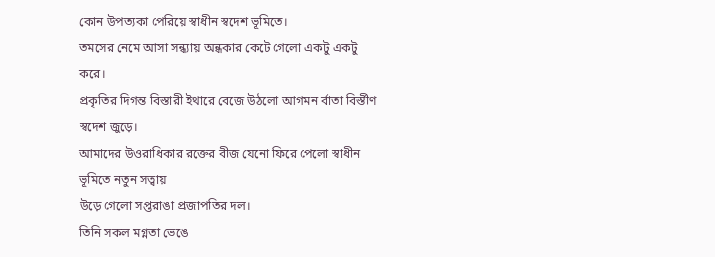কোন উপত্যকা পেরিয়ে স্বাধীন স্বদেশ ভূমিতে।
তমসের নেমে আসা সন্ধ্যায় অন্ধকার কেটে গেলো একটু একটু করে।
প্রকৃতির দিগন্ত বিস্তারী ইথারে বেজে উঠলো আগমন র্বাতা বির্স্তীণ স্বদেশ জুড়ে।
আমাদের উওরাধিকার রক্তের বীজ যেনো ফিরে পেলো স্বাধীন ভূমিতে নতুন সত্বায়
উড়ে গেলো সপ্তরাঙা প্রজাপতির দল।
তিনি সকল মগ্নতা ভেঙে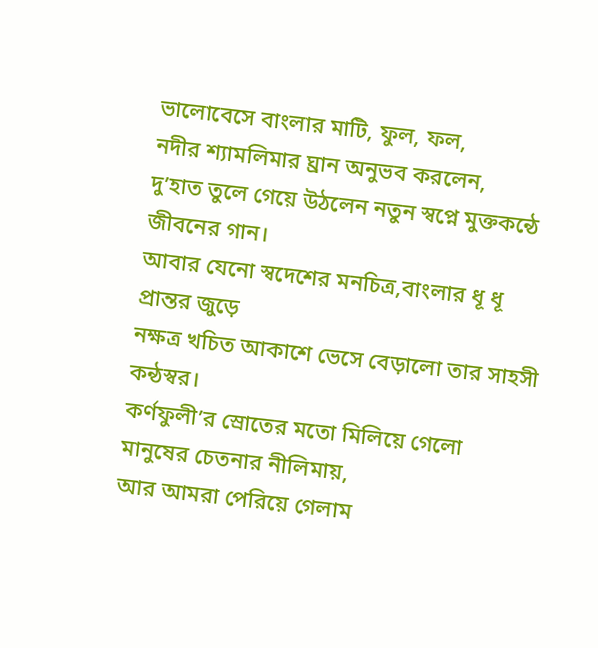ভালোবেসে বাংলার মাটি, ফুল, ফল,
নদীর শ্যামলিমার ঘ্রান অনুভব করলেন,
দু’হাত তুলে গেয়ে উঠলেন নতুন স্বপ্নে মুক্তকন্ঠে জীবনের গান।
আবার যেনো স্বদেশের মনচিত্র,বাংলার ধূ ধূ প্রান্তর জুড়ে
নক্ষত্র খচিত আকাশে ভেসে বেড়ালো তার সাহসী কন্ঠস্বর।
কর্ণফুলী’র স্রোতের মতো মিলিয়ে গেলো মানুষের চেতনার নীলিমায়,
আর আমরা পেরিয়ে গেলাম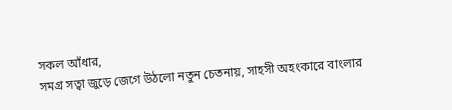সকল আঁধার,
সমগ্র সত্বা জুড়ে জেগে উঠলো নতুন চেতনায়, সাহসী অহংকারে বাংলার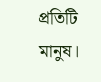প্রতিটি মানুষ।